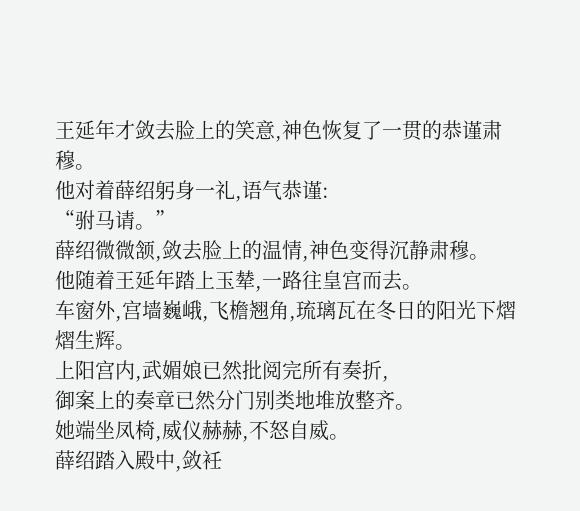王延年才敛去脸上的笑意,神色恢复了一贯的恭谨肃穆。
他对着薛绍躬身一礼,语气恭谨:
“驸马请。”
薛绍微微颔,敛去脸上的温情,神色变得沉静肃穆。
他随着王延年踏上玉辇,一路往皇宫而去。
车窗外,宫墙巍峨,飞檐翘角,琉璃瓦在冬日的阳光下熠熠生辉。
上阳宫内,武媚娘已然批阅完所有奏折,
御案上的奏章已然分门别类地堆放整齐。
她端坐凤椅,威仪赫赫,不怒自威。
薛绍踏入殿中,敛衽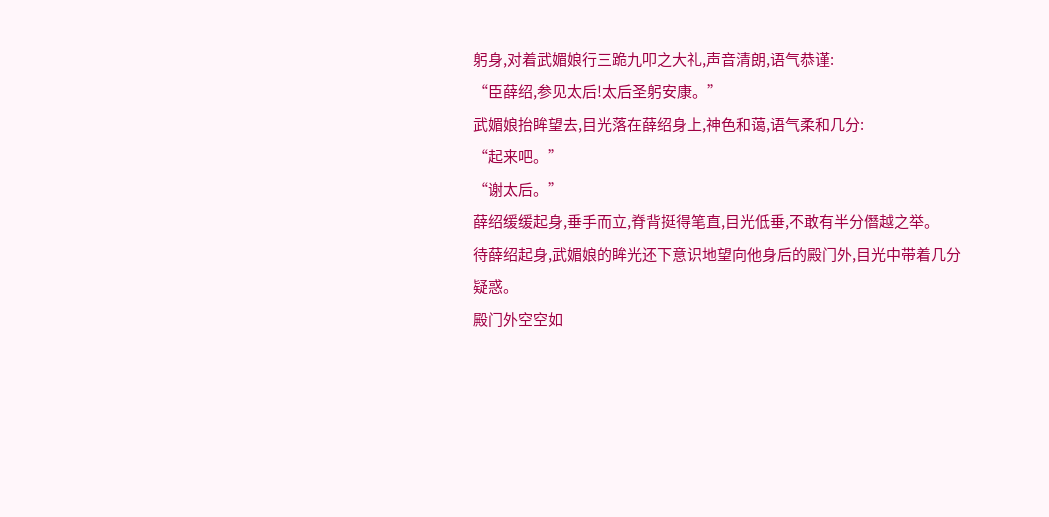躬身,对着武媚娘行三跪九叩之大礼,声音清朗,语气恭谨:
“臣薛绍,参见太后!太后圣躬安康。”
武媚娘抬眸望去,目光落在薛绍身上,神色和蔼,语气柔和几分:
“起来吧。”
“谢太后。”
薛绍缓缓起身,垂手而立,脊背挺得笔直,目光低垂,不敢有半分僭越之举。
待薛绍起身,武媚娘的眸光还下意识地望向他身后的殿门外,目光中带着几分疑惑。
殿门外空空如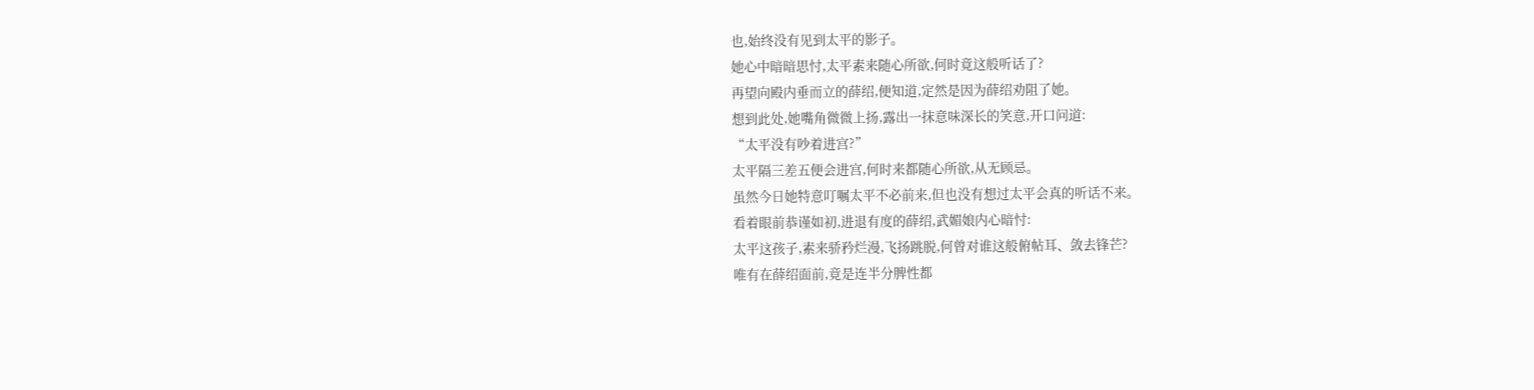也,始终没有见到太平的影子。
她心中暗暗思忖,太平素来随心所欲,何时竟这般听话了?
再望向殿内垂而立的薛绍,便知道,定然是因为薛绍劝阻了她。
想到此处,她嘴角微微上扬,露出一抹意味深长的笑意,开口问道:
“太平没有吵着进宫?”
太平隔三差五便会进宫,何时来都随心所欲,从无顾忌。
虽然今日她特意叮嘱太平不必前来,但也没有想过太平会真的听话不来。
看着眼前恭谨如初,进退有度的薛绍,武媚娘内心暗忖:
太平这孩子,素来骄矜烂漫,飞扬跳脱,何曾对谁这般俯帖耳、敛去锋芒?
唯有在薛绍面前,竟是连半分脾性都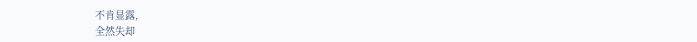不肯显露,
全然失却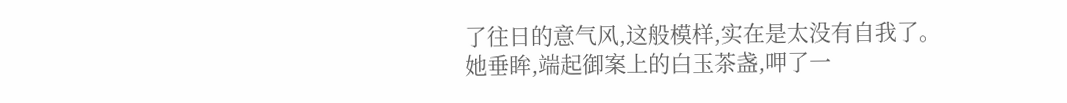了往日的意气风,这般模样,实在是太没有自我了。
她垂眸,端起御案上的白玉茶盏,呷了一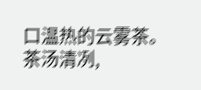口温热的云雾茶。
茶汤清冽,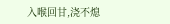入喉回甘,浇不熄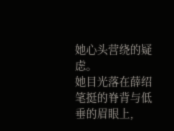她心头营绕的疑虑。
她目光落在薛绍笔挺的脊背与低垂的眉眼上,